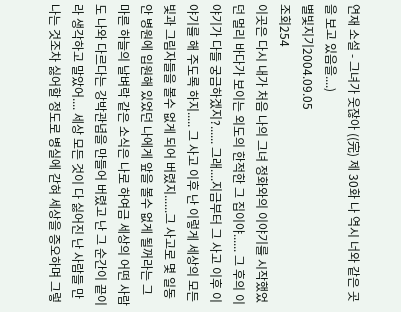연재 소설 - 그녀가 웃잖아 ((完) 제 30화 나 역시 너와 같은 곳을 보고 있음을....)
별빛지기2004.09.05
조회254
이곳은 다시 내가 처음 나의 그녀 정화와의 이야기를 시작했었던 멀리 바다가 보이는 외도의 한적한 그 집이야...... 그 후의 이야기가 다들 궁금하겠지?...... 그래....지금부터 그 사고 이후 이야기를 해 주도록 하지..... 그 사고 이후 난 이렇게 세상의 모든 빛과 그림자들을 볼수 없게 되어 버렸지......그 사고로 몇 일동안 병원에 입원해 있었던 나에게 앞을 볼수 없게 될꺼라는 그 마른 하늘의 날벼락 같은 소식은 나로 하여금 세상의 어떤 사람도 나와 다르다는 강박관념을 만들어 버렸고 난 그 순간이 끝이라 생각하고 말았어.... 세상 모든 것이 다 싫어진 난 사람들 만나는 것조차 싫어할 정도로 병실에 갇혀 세상을 증오하며 그렇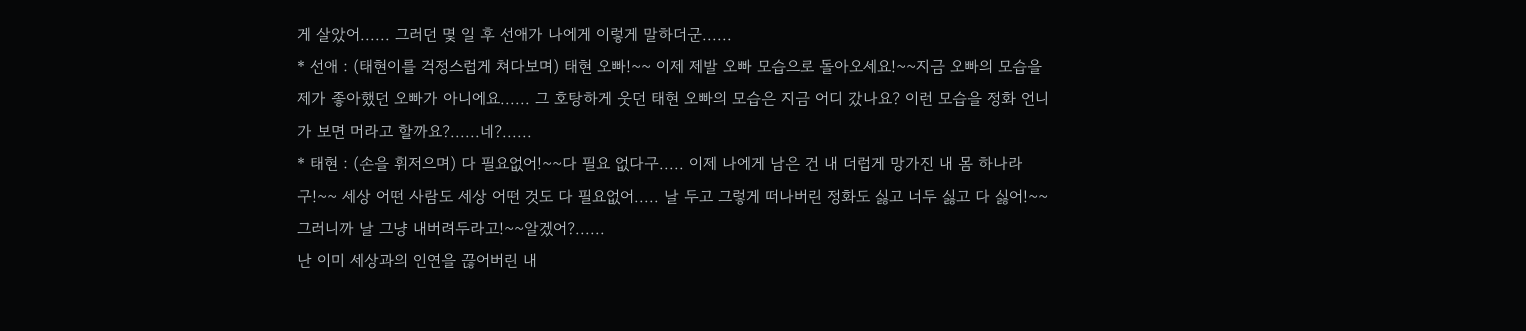게 살았어...... 그러던 몇 일 후 선애가 나에게 이렇게 말하더군......
* 선애 : (태현이를 걱정스럽게 쳐다보며) 태현 오빠!~~ 이제 제발 오빠 모습으로 돌아오세요!~~지금 오빠의 모습을 제가 좋아했던 오빠가 아니에요...... 그 호탕하게 웃던 태현 오빠의 모습은 지금 어디 갔나요? 이런 모습을 정화 언니가 보면 머라고 할까요?......네?......
* 태현 : (손을 휘저으며) 다 필요없어!~~다 필요 없다구..... 이제 나에게 남은 건 내 더럽게 망가진 내 몸 하나라구!~~ 세상 어떤 사람도 세상 어떤 것도 다 필요없어..... 날 두고 그렇게 떠나버린 정화도 싫고 너두 싫고 다 싫어!~~ 그러니까 날 그냥 내버려두라고!~~알겠어?......
난 이미 세상과의 인연을 끊어버린 내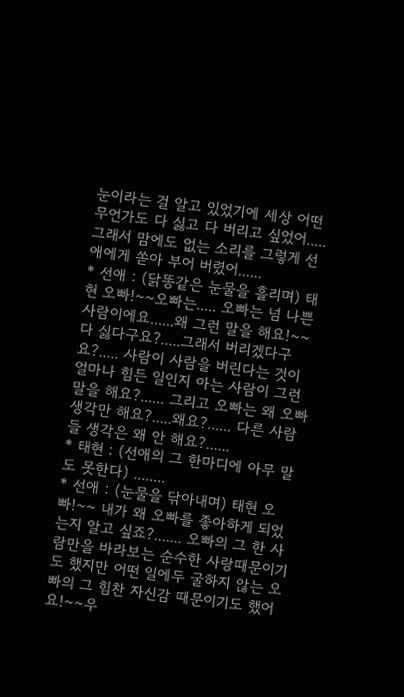눈이라는 걸 알고 있었기에 세상 어떤 무언가도 다 싫고 다 버리고 싶었어..... 그래서 맘에도 없는 소리를 그렇게 선애에게 쏟아 부어 버렸어......
* 선애 : (닭똥같은 눈물을 흘리며) 태현 오빠!~~오빠는..... 오빠는 넘 나쁜 사람이에요......왜 그런 말을 해요!~~ 다 싫다구요?.....그래서 버리겠다구요?..... 사람이 사람을 버린다는 것이 얼마나 힘든 일인지 아는 사람이 그런 말을 해요?...... 그리고 오빠는 왜 오빠 생각만 해요?.....왜요?...... 다른 사람들 생각은 왜 안 해요?......
* 태현 : (선애의 그 한마디에 아무 말도 못한다) ........
* 선애 : (눈물을 닦아내며) 태현 오빠!~~ 내가 왜 오빠를 좋아하게 되었는지 알고 싶죠?....... 오빠의 그 한 사람만을 바라보는 순수한 사랑때문이기도 했지만 어떤 일에두 굴하지 않는 오빠의 그 힘찬 자신감 때문이기도 했어요!~~우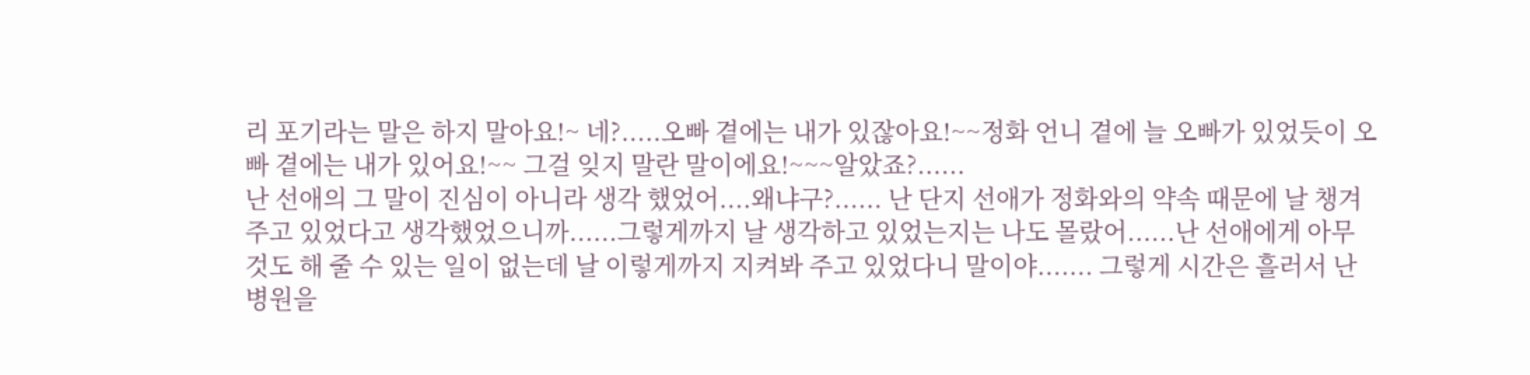리 포기라는 말은 하지 말아요!~ 네?.....오빠 곁에는 내가 있잖아요!~~정화 언니 곁에 늘 오빠가 있었듯이 오빠 곁에는 내가 있어요!~~ 그걸 잊지 말란 말이에요!~~~알았죠?......
난 선애의 그 말이 진심이 아니라 생각 했었어....왜냐구?...... 난 단지 선애가 정화와의 약속 때문에 날 챙겨 주고 있었다고 생각했었으니까......그렇게까지 날 생각하고 있었는지는 나도 몰랐어......난 선애에게 아무 것도 해 줄 수 있는 일이 없는데 날 이렇게까지 지켜봐 주고 있었다니 말이야....... 그렇게 시간은 흘러서 난 병원을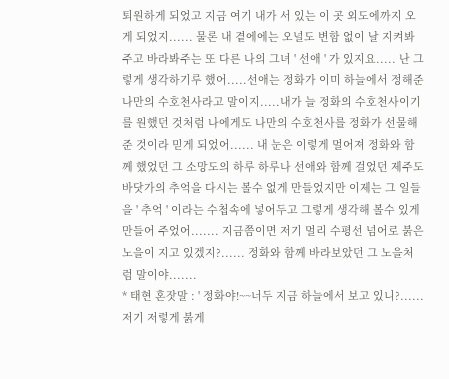퇴원하게 되었고 지금 여기 내가 서 있는 이 곳 외도에까지 오게 되었지...... 물론 내 곁에에는 오널도 변함 없이 날 지켜봐주고 바라봐주는 또 다른 나의 그녀 ' 선애 ' 가 있지요..... 난 그렇게 생각하기루 했어.....선애는 정화가 이미 하늘에서 정해준 나만의 수호천사라고 말이지.....내가 늘 정화의 수호천사이기를 원했던 것처럼 나에게도 나만의 수호천사를 정화가 선물해 준 것이라 믿게 되었어...... 내 눈은 이렇게 멀어져 정화와 함께 했었던 그 소망도의 하루 하루나 선애와 함께 걸었던 제주도 바닷가의 추억을 다시는 볼수 없게 만들었지만 이제는 그 일들을 ' 추억 ' 이라는 수첩속에 넣어두고 그렇게 생각해 볼수 있게 만들어 주었어....... 지금쯤이면 저기 멀리 수평선 넘어로 붉은 노을이 지고 있겠지?...... 정화와 함께 바라보았던 그 노을처럼 말이야.......
* 태현 혼잣말 : ' 정화야!~~너두 지금 하늘에서 보고 있니?...... 저기 저렇게 붉게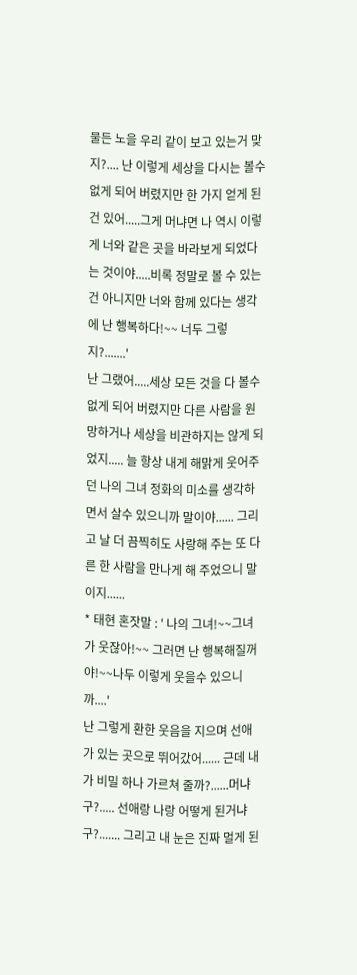물든 노을 우리 같이 보고 있는거 맞지?.... 난 이렇게 세상을 다시는 볼수 없게 되어 버렸지만 한 가지 얻게 된 건 있어.....그게 머냐면 나 역시 이렇게 너와 같은 곳을 바라보게 되었다는 것이야.....비록 정말로 볼 수 있는 건 아니지만 너와 함께 있다는 생각에 난 행복하다!~~ 너두 그렇지?.......'
난 그랬어.....세상 모든 것을 다 볼수 없게 되어 버렸지만 다른 사람을 원망하거나 세상을 비관하지는 않게 되었지..... 늘 항상 내게 해맑게 웃어주던 나의 그녀 정화의 미소를 생각하면서 살수 있으니까 말이야...... 그리고 날 더 끔찍히도 사랑해 주는 또 다른 한 사람을 만나게 해 주었으니 말이지......
* 태현 혼잣말 : ' 나의 그녀!~~그녀가 웃잖아!~~ 그러면 난 행복해질꺼야!~~나두 이렇게 웃을수 있으니까....'
난 그렇게 환한 웃음을 지으며 선애가 있는 곳으로 뛰어갔어...... 근데 내가 비밀 하나 가르쳐 줄까?......머냐구?..... 선애랑 나랑 어떻게 된거냐구?....... 그리고 내 눈은 진짜 멀게 된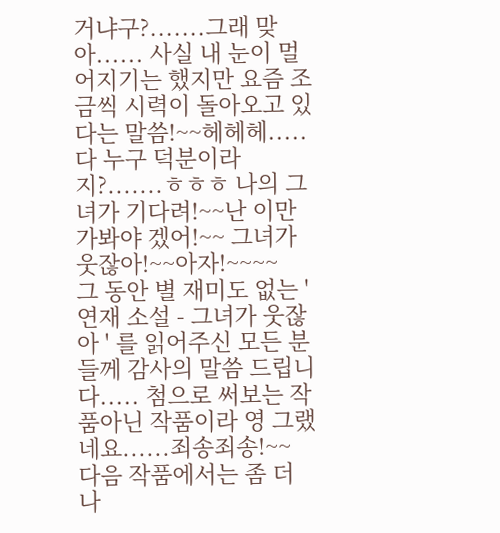거냐구?.......그래 맞아...... 사실 내 눈이 멀어지기는 했지만 요즘 조금씩 시력이 돌아오고 있다는 말씀!~~헤헤헤.....다 누구 덕분이라지?.......ㅎㅎㅎ 나의 그녀가 기다려!~~난 이만 가봐야 겠어!~~ 그녀가 웃잖아!~~아자!~~~~
그 동안 별 재미도 없는 ' 연재 소설 - 그녀가 웃잖아 ' 를 읽어주신 모든 분들께 감사의 말씀 드립니다..... 첨으로 써보는 작품아닌 작품이라 영 그랬네요......죄송죄송!~~ 다음 작품에서는 좀 더 나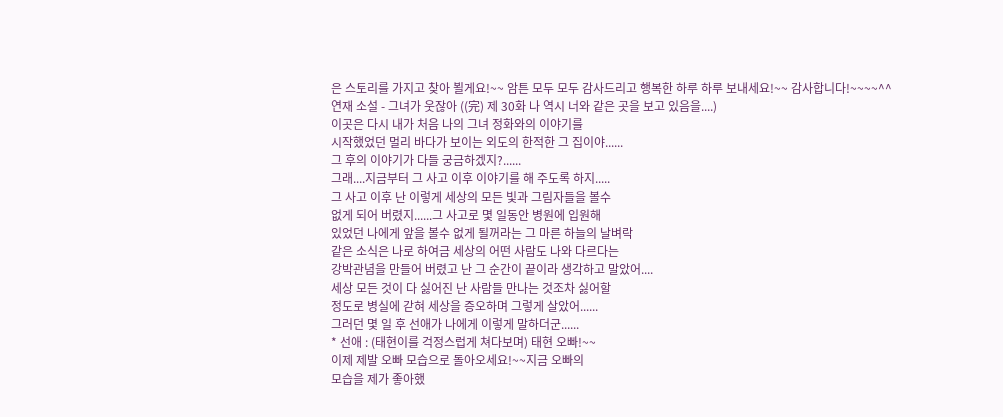은 스토리를 가지고 찾아 뵐게요!~~ 암튼 모두 모두 감사드리고 행복한 하루 하루 보내세요!~~ 감사합니다!~~~~^^
연재 소설 - 그녀가 웃잖아 ((完) 제 30화 나 역시 너와 같은 곳을 보고 있음을....)
이곳은 다시 내가 처음 나의 그녀 정화와의 이야기를
시작했었던 멀리 바다가 보이는 외도의 한적한 그 집이야......
그 후의 이야기가 다들 궁금하겠지?......
그래....지금부터 그 사고 이후 이야기를 해 주도록 하지.....
그 사고 이후 난 이렇게 세상의 모든 빛과 그림자들을 볼수
없게 되어 버렸지......그 사고로 몇 일동안 병원에 입원해
있었던 나에게 앞을 볼수 없게 될꺼라는 그 마른 하늘의 날벼락
같은 소식은 나로 하여금 세상의 어떤 사람도 나와 다르다는
강박관념을 만들어 버렸고 난 그 순간이 끝이라 생각하고 말았어....
세상 모든 것이 다 싫어진 난 사람들 만나는 것조차 싫어할
정도로 병실에 갇혀 세상을 증오하며 그렇게 살았어......
그러던 몇 일 후 선애가 나에게 이렇게 말하더군......
* 선애 : (태현이를 걱정스럽게 쳐다보며) 태현 오빠!~~
이제 제발 오빠 모습으로 돌아오세요!~~지금 오빠의
모습을 제가 좋아했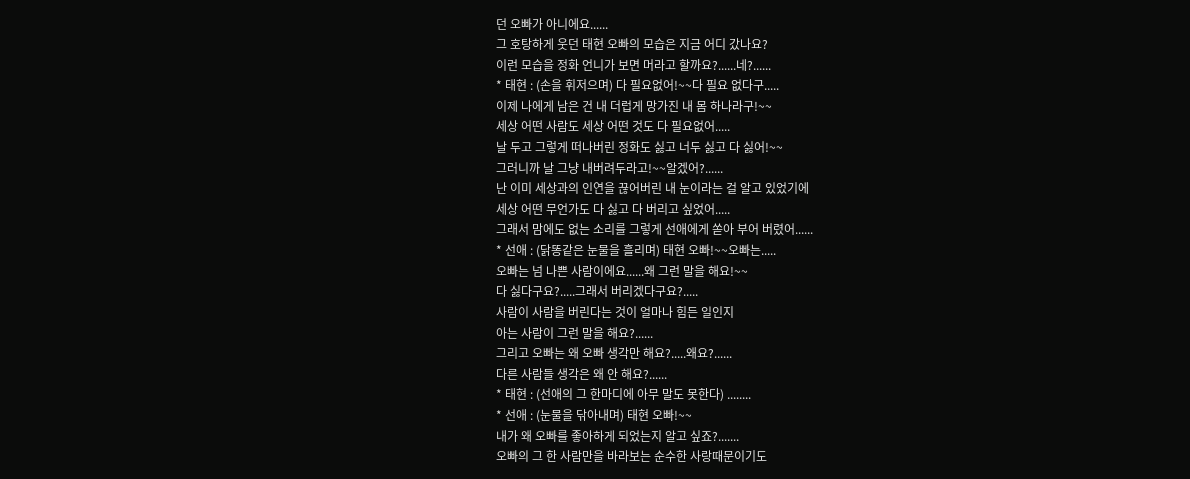던 오빠가 아니에요......
그 호탕하게 웃던 태현 오빠의 모습은 지금 어디 갔나요?
이런 모습을 정화 언니가 보면 머라고 할까요?......네?......
* 태현 : (손을 휘저으며) 다 필요없어!~~다 필요 없다구.....
이제 나에게 남은 건 내 더럽게 망가진 내 몸 하나라구!~~
세상 어떤 사람도 세상 어떤 것도 다 필요없어.....
날 두고 그렇게 떠나버린 정화도 싫고 너두 싫고 다 싫어!~~
그러니까 날 그냥 내버려두라고!~~알겠어?......
난 이미 세상과의 인연을 끊어버린 내 눈이라는 걸 알고 있었기에
세상 어떤 무언가도 다 싫고 다 버리고 싶었어.....
그래서 맘에도 없는 소리를 그렇게 선애에게 쏟아 부어 버렸어......
* 선애 : (닭똥같은 눈물을 흘리며) 태현 오빠!~~오빠는.....
오빠는 넘 나쁜 사람이에요......왜 그런 말을 해요!~~
다 싫다구요?.....그래서 버리겠다구요?.....
사람이 사람을 버린다는 것이 얼마나 힘든 일인지
아는 사람이 그런 말을 해요?......
그리고 오빠는 왜 오빠 생각만 해요?.....왜요?......
다른 사람들 생각은 왜 안 해요?......
* 태현 : (선애의 그 한마디에 아무 말도 못한다) ........
* 선애 : (눈물을 닦아내며) 태현 오빠!~~
내가 왜 오빠를 좋아하게 되었는지 알고 싶죠?.......
오빠의 그 한 사람만을 바라보는 순수한 사랑때문이기도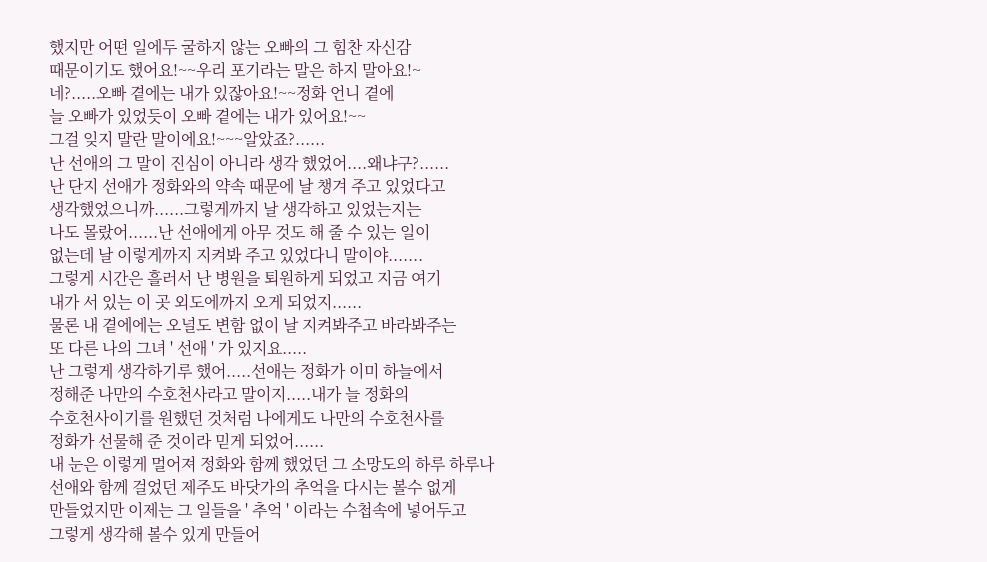했지만 어떤 일에두 굴하지 않는 오빠의 그 힘찬 자신감
때문이기도 했어요!~~우리 포기라는 말은 하지 말아요!~
네?.....오빠 곁에는 내가 있잖아요!~~정화 언니 곁에
늘 오빠가 있었듯이 오빠 곁에는 내가 있어요!~~
그걸 잊지 말란 말이에요!~~~알았죠?......
난 선애의 그 말이 진심이 아니라 생각 했었어....왜냐구?......
난 단지 선애가 정화와의 약속 때문에 날 챙겨 주고 있었다고
생각했었으니까......그렇게까지 날 생각하고 있었는지는
나도 몰랐어......난 선애에게 아무 것도 해 줄 수 있는 일이
없는데 날 이렇게까지 지켜봐 주고 있었다니 말이야.......
그렇게 시간은 흘러서 난 병원을 퇴원하게 되었고 지금 여기
내가 서 있는 이 곳 외도에까지 오게 되었지......
물론 내 곁에에는 오널도 변함 없이 날 지켜봐주고 바라봐주는
또 다른 나의 그녀 ' 선애 ' 가 있지요.....
난 그렇게 생각하기루 했어.....선애는 정화가 이미 하늘에서
정해준 나만의 수호천사라고 말이지.....내가 늘 정화의
수호천사이기를 원했던 것처럼 나에게도 나만의 수호천사를
정화가 선물해 준 것이라 믿게 되었어......
내 눈은 이렇게 멀어져 정화와 함께 했었던 그 소망도의 하루 하루나
선애와 함께 걸었던 제주도 바닷가의 추억을 다시는 볼수 없게
만들었지만 이제는 그 일들을 ' 추억 ' 이라는 수첩속에 넣어두고
그렇게 생각해 볼수 있게 만들어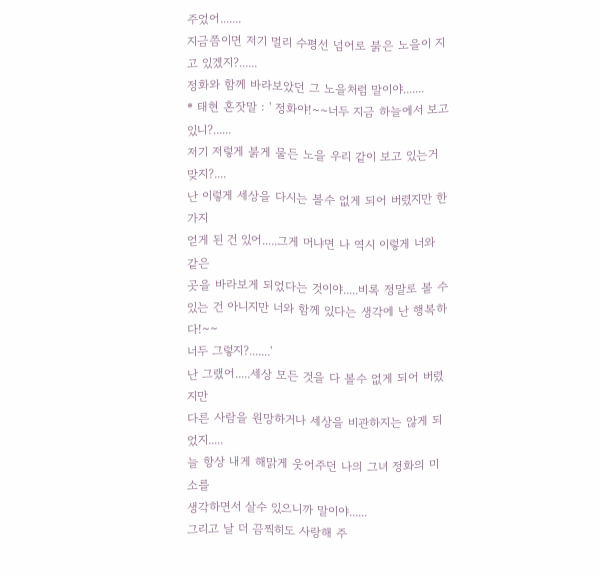주었어.......
지금쯤이면 저기 멀리 수평선 넘어로 붉은 노을이 지고 있겠지?......
정화와 함께 바라보았던 그 노을처럼 말이야.......
* 태현 혼잣말 : ' 정화야!~~너두 지금 하늘에서 보고 있니?......
저기 저렇게 붉게 물든 노을 우리 같이 보고 있는거 맞지?....
난 이렇게 세상을 다시는 볼수 없게 되어 버렸지만 한 가지
얻게 된 건 있어.....그게 머냐면 나 역시 이렇게 너와 같은
곳을 바라보게 되었다는 것이야.....비록 정말로 볼 수
있는 건 아니지만 너와 함께 있다는 생각에 난 행복하다!~~
너두 그렇지?.......'
난 그랬어.....세상 모든 것을 다 볼수 없게 되어 버렸지만
다른 사람을 원망하거나 세상을 비관하지는 않게 되었지.....
늘 항상 내게 해맑게 웃어주던 나의 그녀 정화의 미소를
생각하면서 살수 있으니까 말이야......
그리고 날 더 끔찍히도 사랑해 주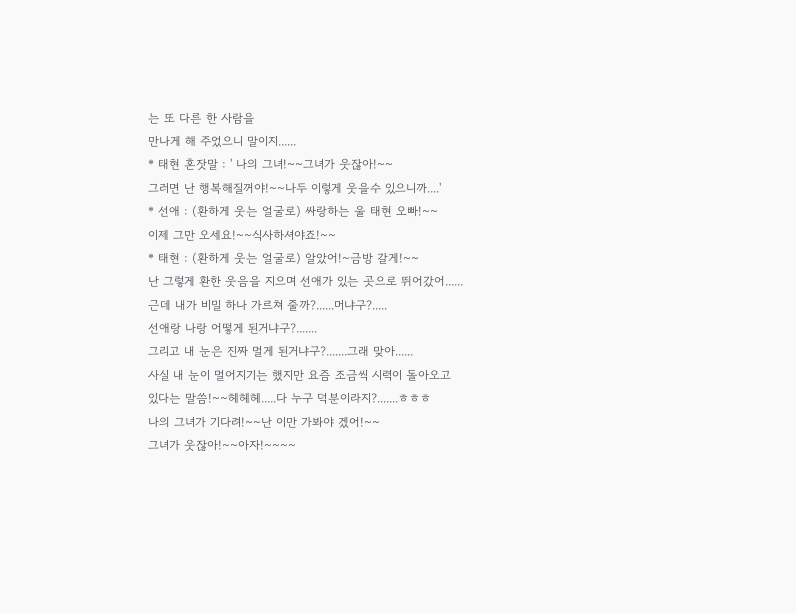는 또 다른 한 사람을
만나게 해 주었으니 말이지......
* 태현 혼잣말 : ' 나의 그녀!~~그녀가 웃잖아!~~
그러면 난 행복해질꺼야!~~나두 이렇게 웃을수 있으니까....'
* 선애 : (환하게 웃는 얼굴로) 싸랑하는 울 태현 오빠!~~
이제 그만 오세요!~~식사하셔야죠!~~
* 태현 : (환하게 웃는 얼굴로) 알았어!~금방 갈게!~~
난 그렇게 환한 웃음을 지으며 선애가 있는 곳으로 뛰어갔어......
근데 내가 비밀 하나 가르쳐 줄까?......머냐구?.....
선애랑 나랑 어떻게 된거냐구?.......
그리고 내 눈은 진짜 멀게 된거냐구?.......그래 맞아......
사실 내 눈이 멀어지기는 했지만 요즘 조금씩 시력이 돌아오고
있다는 말씀!~~헤헤헤.....다 누구 덕분이라지?.......ㅎㅎㅎ
나의 그녀가 기다려!~~난 이만 가봐야 겠어!~~
그녀가 웃잖아!~~아자!~~~~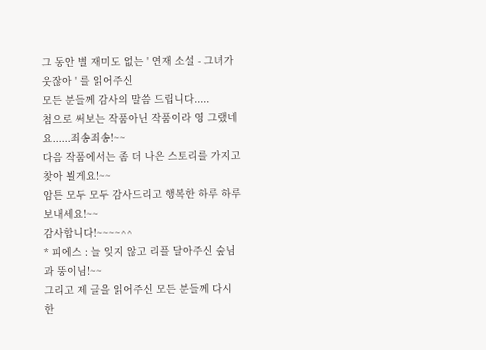그 동안 별 재미도 없는 ' 연재 소설 - 그녀가 웃잖아 ' 를 읽어주신
모든 분들께 감사의 말씀 드립니다.....
첨으로 써보는 작품아닌 작품이라 영 그랬네요......죄송죄송!~~
다음 작품에서는 좀 더 나은 스토리를 가지고 찾아 뵐게요!~~
암튼 모두 모두 감사드리고 행복한 하루 하루 보내세요!~~
감사합니다!~~~~^^
* 피에스 : 늘 잊지 않고 리플 달아주신 숲님과 뚱이님!~~
그리고 제 글을 읽어주신 모든 분들께 다시 한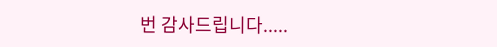번 감사드립니다.....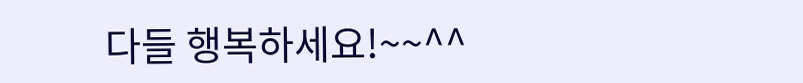다들 행복하세요!~~^^